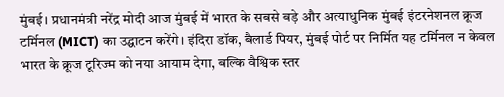मुंबई। प्रधानमंत्री नरेंद्र मोदी आज मुंबई में भारत के सबसे बड़े और अत्याधुनिक मुंबई इंटरनेशनल क्रूज टर्मिनल (MICT) का उद्घाटन करेंगे। इंदिरा डॉक, बैलार्ड पियर, मुंबई पोर्ट पर निर्मित यह टर्मिनल न केवल भारत के क्रूज टूरिज्म को नया आयाम देगा, बल्कि वैश्विक स्तर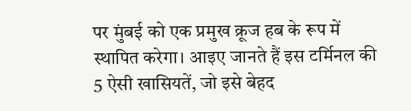पर मुंबई को एक प्रमुख क्रूज हब के रूप में स्थापित करेगा। आइए जानते हैं इस टर्मिनल की 5 ऐसी खासियतें, जो इसे बेहद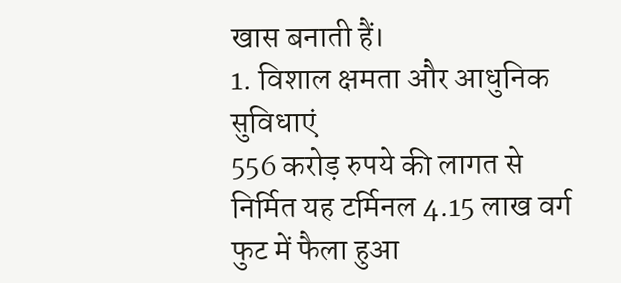खास बनाती हैं।
1. विशाल क्षमता और आधुनिक सुविधाएं
556 करोड़ रुपये की लागत से निर्मित यह टर्मिनल 4.15 लाख वर्ग फुट में फैला हुआ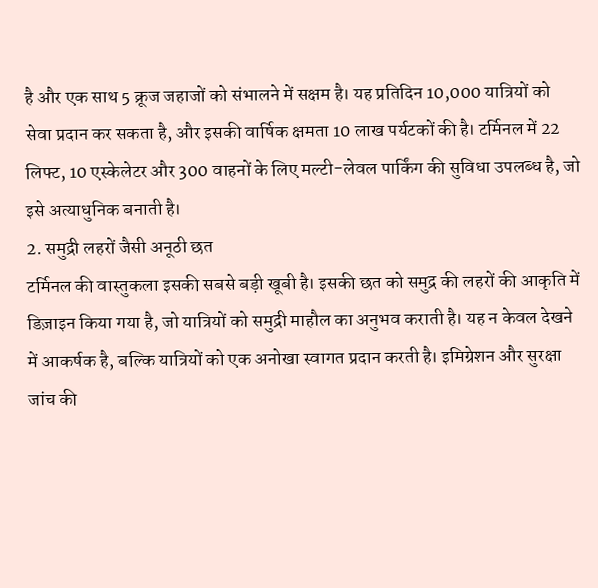है और एक साथ 5 क्रूज जहाजों को संभालने में सक्षम है। यह प्रतिदिन 10,000 यात्रियों को सेवा प्रदान कर सकता है, और इसकी वार्षिक क्षमता 10 लाख पर्यटकों की है। टर्मिनल में 22 लिफ्ट, 10 एस्केलेटर और 300 वाहनों के लिए मल्टी-लेवल पार्किंग की सुविधा उपलब्ध है, जो इसे अत्याधुनिक बनाती है।
2. समुद्री लहरों जैसी अनूठी छत
टर्मिनल की वास्तुकला इसकी सबसे बड़ी खूबी है। इसकी छत को समुद्र की लहरों की आकृति में डिज़ाइन किया गया है, जो यात्रियों को समुद्री माहौल का अनुभव कराती है। यह न केवल देखने में आकर्षक है, बल्कि यात्रियों को एक अनोखा स्वागत प्रदान करती है। इमिग्रेशन और सुरक्षा जांच की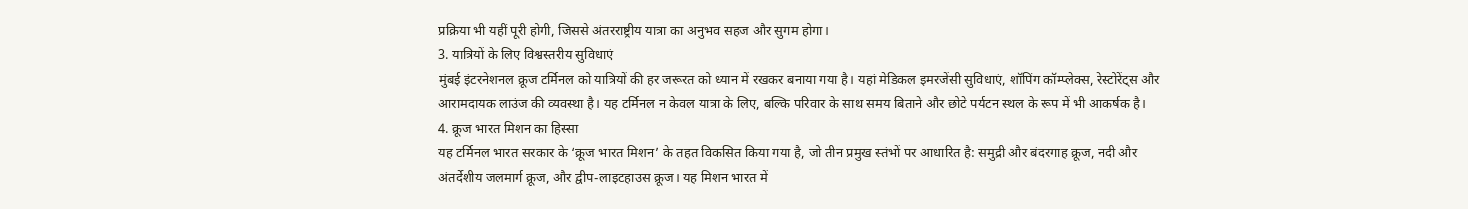प्रक्रिया भी यहीं पूरी होगी, जिससे अंतरराष्ट्रीय यात्रा का अनुभव सहज और सुगम होगा।
3. यात्रियों के लिए विश्वस्तरीय सुविधाएं
मुंबई इंटरनेशनल क्रूज टर्मिनल को यात्रियों की हर जरूरत को ध्यान में रखकर बनाया गया है। यहां मेडिकल इमरजेंसी सुविधाएं, शॉपिंग कॉम्प्लेक्स, रेस्टोरेंट्स और आरामदायक लाउंज की व्यवस्था है। यह टर्मिनल न केवल यात्रा के लिए, बल्कि परिवार के साथ समय बिताने और छोटे पर्यटन स्थल के रूप में भी आकर्षक है।
4. क्रूज भारत मिशन का हिस्सा
यह टर्मिनल भारत सरकार के ‘क्रूज भारत मिशन’ के तहत विकसित किया गया है, जो तीन प्रमुख स्तंभों पर आधारित है: समुद्री और बंदरगाह क्रूज, नदी और अंतर्देशीय जलमार्ग क्रूज, और द्वीप-लाइटहाउस क्रूज। यह मिशन भारत में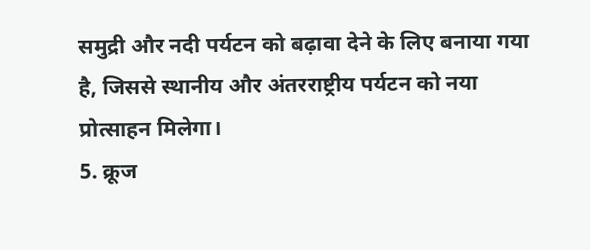समुद्री और नदी पर्यटन को बढ़ावा देने के लिए बनाया गया है, जिससे स्थानीय और अंतरराष्ट्रीय पर्यटन को नया प्रोत्साहन मिलेगा।
5. क्रूज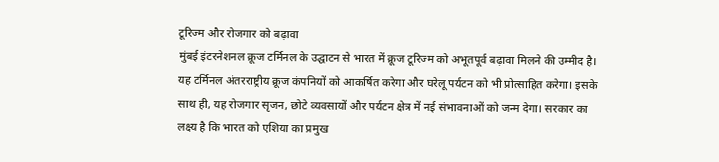टूरिज्म और रोजगार को बढ़ावा
मुंबई इंटरनेशनल क्रूज टर्मिनल के उद्घाटन से भारत में क्रूज टूरिज्म को अभूतपूर्व बढ़ावा मिलने की उम्मीद है। यह टर्मिनल अंतरराष्ट्रीय क्रूज कंपनियों को आकर्षित करेगा और घरेलू पर्यटन को भी प्रोत्साहित करेगा। इसके साथ ही, यह रोजगार सृजन, छोटे व्यवसायों और पर्यटन क्षेत्र में नई संभावनाओं को जन्म देगा। सरकार का लक्ष्य है कि भारत को एशिया का प्रमुख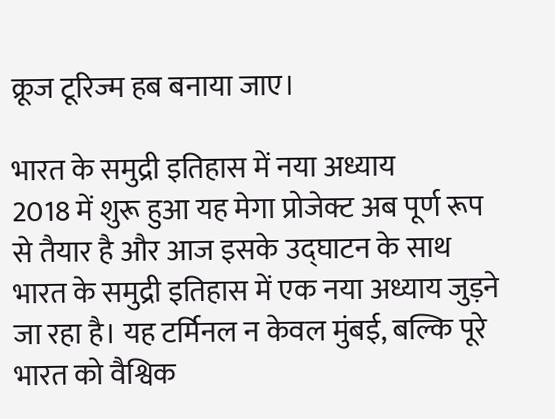क्रूज टूरिज्म हब बनाया जाए।

भारत के समुद्री इतिहास में नया अध्याय
2018 में शुरू हुआ यह मेगा प्रोजेक्ट अब पूर्ण रूप से तैयार है और आज इसके उद्घाटन के साथ भारत के समुद्री इतिहास में एक नया अध्याय जुड़ने जा रहा है। यह टर्मिनल न केवल मुंबई, बल्कि पूरे भारत को वैश्विक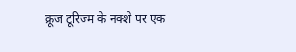क्रूज टूरिज्म के नक्शे पर एक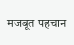मजबूत पहचान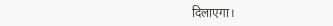दिलाएगा।